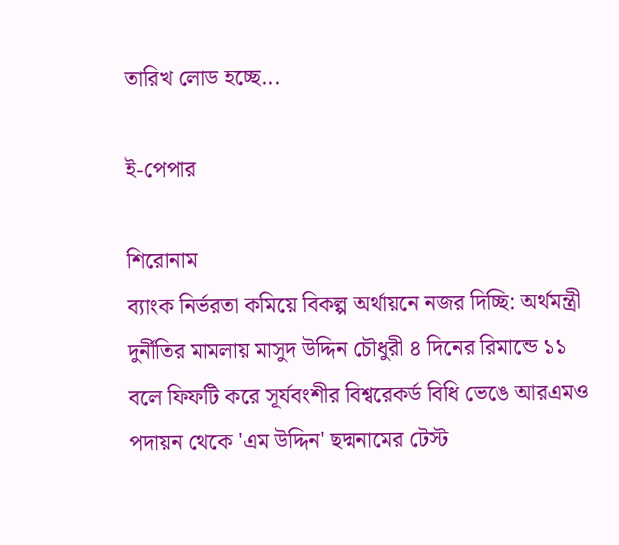তারিখ লোড হচ্ছে...

ই-পেপার

শিরোনাম
ব্যাংক নির্ভরতা কমিয়ে বিকল্প অর্থায়নে নজর দিচ্ছি: অর্থমন্ত্রী দুর্নীতির মামলায় মাসুদ উদ্দিন চৌধুরী ৪ দিনের রিমান্ডে ১১ বলে ফিফটি করে সূর্যবংশীর বিশ্বরেকর্ড বিধি ভেঙে আরএমও পদায়ন থেকে 'এম উদ্দিন' ছদ্মনামের টেস্ট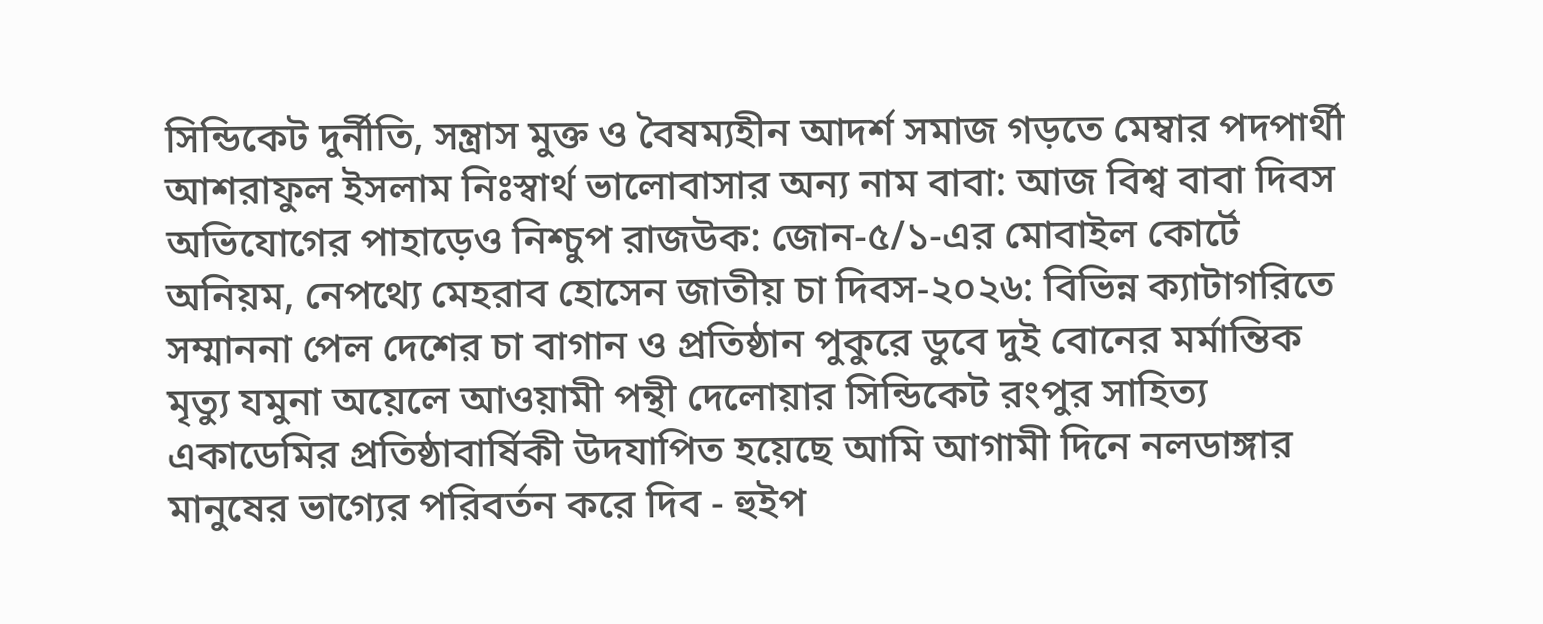সিন্ডিকেট দুর্নীতি, সন্ত্রাস মুক্ত ও বৈষম্যহীন আদর্শ সমাজ গড়তে মেম্বার পদপার্থী আশরাফুল ইসলাম নিঃস্বার্থ ভালোবাসার অন্য নাম বাবা: আজ বিশ্ব বাবা দিবস অভিযোগের পাহাড়েও নিশ্চুপ রাজউক: জোন-৫/১-এর মোবাইল কোর্টে অনিয়ম, নেপথ্যে মেহরাব হোসেন জাতীয় চা দিবস-২০২৬: বিভিন্ন ক্যাটাগরিতে সম্মাননা পেল দেশের চা বাগান ও প্রতিষ্ঠান পুকুরে ডুবে দুই বোনের মর্মান্তিক মৃত্যু যমুনা অয়েলে আওয়ামী পন্থী দেলোয়ার সিন্ডিকেট রংপুর সাহিত্য একাডেমির প্রতিষ্ঠাবার্ষিকী উদযাপিত হয়েছে আমি আগামী দিনে নলডাঙ্গার মানুষের ভাগ্যের পরিবর্তন করে দিব - হুইপ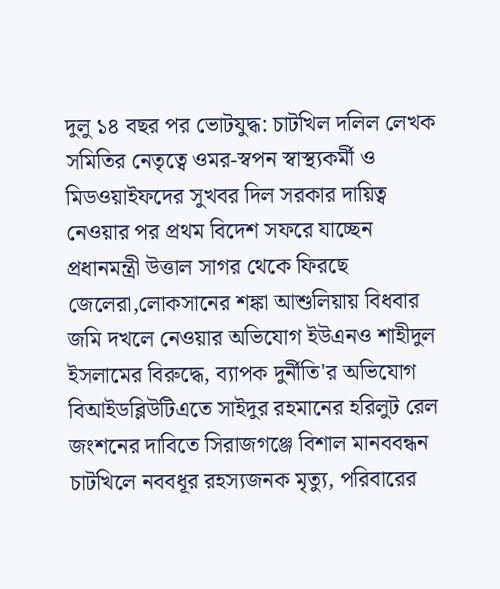দুলু ১৪ বছর পর ভোটযুদ্ধ: চাটখিল দলিল লেখক সমিতির নেতৃত্বে ওমর-স্বপন স্বাস্থ্যকর্মী ও মিডওয়াইফদের সুখবর দিল সরকার দায়িত্ব নেওয়ার পর প্রথম বিদেশ সফরে যাচ্ছেন প্রধানমন্ত্রী উত্তাল সাগর থেকে ফিরছে জেলেরা,লোকসানের শঙ্কা আশুলিয়ায় বিধবার জমি দখলে নেওয়ার অভিযোগ ইউএনও শাহীদুল ইসলামের বিরুদ্ধে, ব্যাপক দুর্নীতি'র অভিযোগ বিআইডব্লিউটিএতে সাইদুর রহমানের হরিলুট রেল জংশনের দাবিতে সিরাজগঞ্জে বিশাল মানববন্ধন চাটখিলে নববধূর রহস্যজনক মৃত্যু, পরিবারের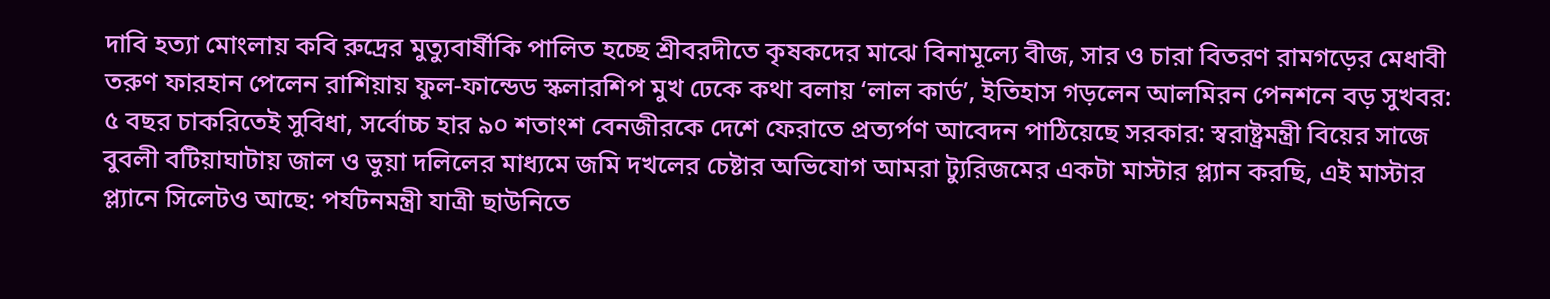দাবি হত্যা মোংলায় কবি রুদ্রের মুত্যুবার্ষীকি পালিত হচ্ছে শ্রীবরদীতে কৃষকদের মাঝে বিনামূল্যে বীজ, সার ও চারা বিতরণ রামগড়ের মেধাবী তরুণ ফারহান পেলেন রাশিয়ায় ফুল-ফান্ডেড স্কলারশিপ মুখ ঢেকে কথা বলায় ‘লাল কার্ড’, ইতিহাস গড়লেন আলমিরন পেনশনে বড় সুখবর: ৫ বছর চাকরিতেই সুবিধা, সর্বোচ্চ হার ৯০ শতাংশ বেনজীরকে দেশে ফেরাতে প্রত্যর্পণ আবেদন পাঠিয়েছে সরকার: স্বরাষ্ট্রমন্ত্রী বিয়ের সাজে বুবলী বটিয়াঘাটায় জাল ও ভুয়া দলিলের মাধ্যমে জমি দখলের চেষ্টার অভিযোগ আমরা ট্যুরিজমের একটা মাস্টার প্ল্যান করছি, এই মাস্টার প্ল্যানে সিলেটও আছে: পর্যটনমন্ত্রী যাত্রী ছাউনিতে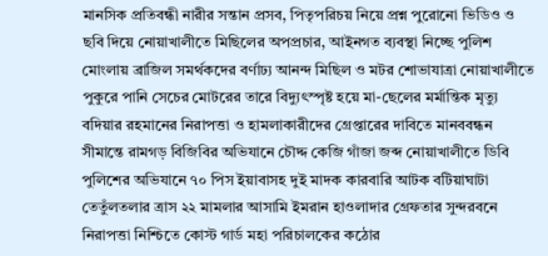মানসিক প্রতিবন্ধী নারীর সন্তান প্রসব, পিতৃপরিচয় নিয়ে প্রশ্ন পুরোনো ভিডিও ও ছবি দিয়ে নোয়াখালীতে মিছিলের অপপ্রচার, আইনগত ব্যবস্থা নিচ্ছে পুলিশ মোংলায় ব্রাজিল সমর্থকদের বর্ণাঢ্য আনন্দ মিছিল ও মটর শোভাযাত্রা নোয়াখালীতে পুকুরে পানি সেচের মোটরের তারে বিদ্যুৎস্পৃষ্ট হয়ে মা-ছেলের মর্মান্তিক মৃত্যু বদিয়ার রহমানের নিরাপত্তা ও হামলাকারীদের গ্রেপ্তারের দাবিতে মানববন্ধন সীমান্তে রামগড় বিজিবির অভিযানে চৌদ্দ কেজি গাঁজা জব্দ নোয়াখালীতে ডিবি পুলিশের অভিযানে ৭০ পিস ইয়াবাসহ দুই মাদক কারবারি আটক বটিয়াঘাটা তেতুঁলতলার ত্রাস ২২ মামলার আসামি ইমরান হাওলাদার গ্রেফতার সুন্দরবনে নিরাপত্তা নিশ্চিতে কোস্ট গার্ড মহা পরিচালকের কঠোর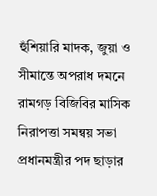হুঁশিয়ারি মাদক, জুয়া ও সীমান্তে অপরাধ দমনে রামগড় বিজিবির মাসিক নিরাপত্তা সমন্বয় সভা প্রধানমন্ত্রীর পদ ছাড়ার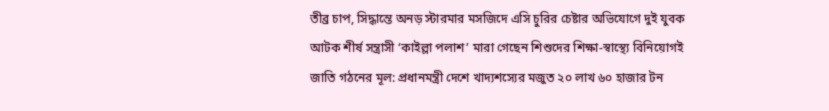তীব্র চাপ, সিদ্ধান্তে অনড় স্টারমার মসজিদে এসি চুরির চেষ্টার অভিযোগে দুই যুবক আটক শীর্ষ সন্ত্রাসী ‌‘কাইল্লা পলাশ’ মারা গেছেন শিশুদের শিক্ষা-স্বাস্থ্যে বিনিয়োগই জাতি গঠনের মূল: প্রধানমন্ত্রী দেশে খাদ্যশস্যের মজুত ২০ লাখ ৬০ হাজার টন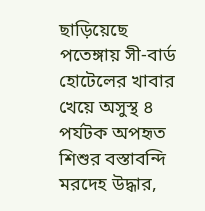ছাড়িয়েছে পতেঙ্গায় সী-বার্ড হোটেলের খাবার খেয়ে অসুস্থ ৪ পর্যটক অপহৃত শিশুর বস্তাবন্দি মরদেহ উদ্ধার,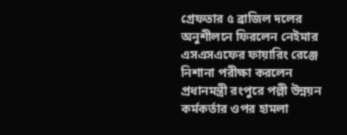গ্রেফতার ৫ ব্রাজিল দলের অনুশীলনে ফিরলেন নেইমার এসএসএফের ফায়ারিং রেঞ্জে নিশানা পরীক্ষা করলেন প্রধানমন্ত্রী রংপুরে পল্লী উন্নয়ন কর্মকর্তার ওপর হামলা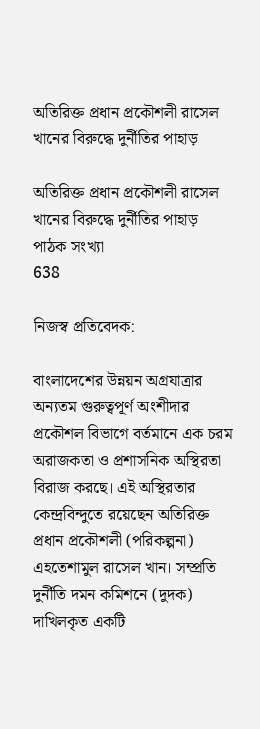অতিরিক্ত প্রধান প্রকৌশলী রাসেল খানের বিরুদ্ধে দুর্নীতির পাহাড়

অতিরিক্ত প্রধান প্রকৌশলী রাসেল খানের বিরুদ্ধে দুর্নীতির পাহাড়
পাঠক সংখ্যা
638

নিজস্ব প্রতিবেদক:

বাংলাদেশের উন্নয়ন অগ্রযাত্রার অন্যতম গুরুত্বপূর্ণ অংশীদার প্রকৌশল বিভাগে বর্তমানে এক চরম অরাজকতা ও প্রশাসনিক অস্থিরতা বিরাজ করছে। এই অস্থিরতার কেন্দ্রবিন্দুতে রয়েছেন অতিরিক্ত প্রধান প্রকৌশলী (পরিকল্পনা) এহতেশামুল রাসেল খান। সম্প্রতি দুর্নীতি দমন কমিশনে (দুদক) দাখিলকৃত একটি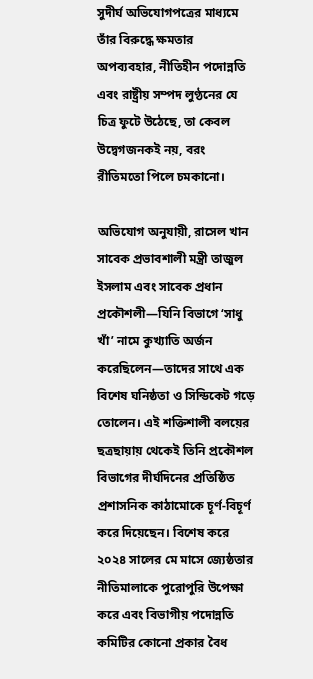সুদীর্ঘ অভিযোগপত্রের মাধ্যমে তাঁর বিরুদ্ধে ক্ষমতার অপব্যবহার, নীতিহীন পদোন্নতি এবং রাষ্ট্রীয় সম্পদ লুণ্ঠনের যে চিত্র ফুটে উঠেছে, তা কেবল উদ্বেগজনকই নয়, বরং রীতিমতো পিলে চমকানো।

অভিযোগ অনুযায়ী, রাসেল খান সাবেক প্রভাবশালী মন্ত্রী তাজুল ইসলাম এবং সাবেক প্রধান প্রকৌশলী—যিনি বিভাগে ‘সাধু খাঁ’ নামে কুখ্যাতি অর্জন করেছিলেন—তাদের সাথে এক বিশেষ ঘনিষ্ঠতা ও সিন্ডিকেট গড়ে তোলেন। এই শক্তিশালী বলয়ের ছত্রছায়ায় থেকেই তিনি প্রকৌশল বিভাগের দীর্ঘদিনের প্রতিষ্ঠিত প্রশাসনিক কাঠামোকে চূর্ণ-বিচূর্ণ করে দিয়েছেন। বিশেষ করে ২০২৪ সালের মে মাসে জ্যেষ্ঠতার নীতিমালাকে পুরোপুরি উপেক্ষা করে এবং বিভাগীয় পদোন্নতি কমিটির কোনো প্রকার বৈধ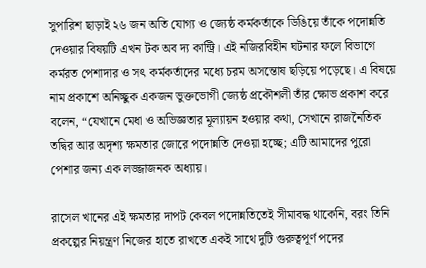সুপারিশ ছাড়াই ২৬ জন অতি যোগ্য ও জ্যেষ্ঠ কর্মকর্তাকে ডিঙিয়ে তাঁকে পদোন্নতি দেওয়ার বিষয়টি এখন টক অব দ্য কান্ট্রি। এই নজিরবিহীন ঘটনার ফলে বিভাগে কর্মরত পেশাদার ও সৎ কর্মকর্তাদের মধ্যে চরম অসন্তোষ ছড়িয়ে পড়েছে। এ বিষয়ে নাম প্রকাশে অনিচ্ছুক একজন ভুক্তভোগী জ্যেষ্ঠ প্রকৌশলী তাঁর ক্ষোভ প্রকাশ করে বলেন, “যেখানে মেধা ও অভিজ্ঞতার মূল্যায়ন হওয়ার কথা, সেখানে রাজনৈতিক তদ্বির আর অদৃশ্য ক্ষমতার জোরে পদোন্নতি দেওয়া হচ্ছে; এটি আমাদের পুরো পেশার জন্য এক লজ্জাজনক অধ্যায়।

রাসেল খানের এই ক্ষমতার দাপট কেবল পদোন্নতিতেই সীমাবদ্ধ থাকেনি, বরং তিনি প্রকল্পের নিয়ন্ত্রণ নিজের হাতে রাখতে একই সাথে দুটি গুরুত্বপূর্ণ পদের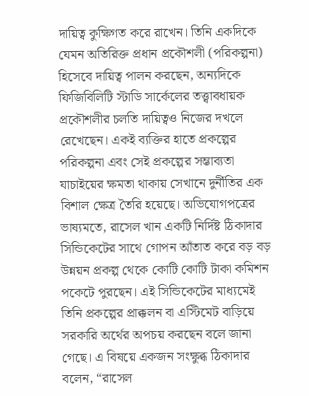দায়িত্ব কুক্ষিগত করে রাখেন। তিনি একদিকে যেমন অতিরিক্ত প্রধান প্রকৌশলী (পরিকল্পনা) হিসেবে দায়িত্ব পালন করছেন, অন্যদিকে ফিজিবিলিটি স্টাডি সার্কেলের তত্ত্বাবধায়ক প্রকৌশলীর চলতি দায়িত্বও নিজের দখলে রেখেছেন। একই ব্যক্তির হাতে প্রকল্পের পরিকল্পনা এবং সেই প্রকল্পের সম্ভাব্যতা যাচাইয়ের ক্ষমতা থাকায় সেখানে দুর্নীতির এক বিশাল ক্ষেত্র তৈরি হয়েছে। অভিযোগপত্রের ভাষ্যমতে, রাসেল খান একটি নির্দিষ্ট ঠিকাদার সিন্ডিকেটের সাথে গোপন আঁতাত করে বড় বড় উন্নয়ন প্রকল্প থেকে কোটি কোটি টাকা কমিশন পকেটে পুরছেন। এই সিন্ডিকেটের মাধ্যমেই তিনি প্রকল্পের প্রাক্কলন বা এস্টিমেট বাড়িয়ে সরকারি অর্থের অপচয় করছেন বলে জানা গেছে। এ বিষয়ে একজন সংক্ষুব্ধ ঠিকাদার বলেন, “রাসেল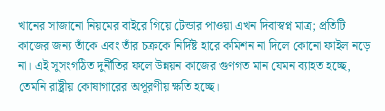খানের সাজানো নিয়মের বাইরে গিয়ে টেন্ডার পাওয়া এখন দিবাস্বপ্ন মাত্র; প্রতিটি কাজের জন্য তাঁকে এবং তাঁর চক্রকে নির্দিষ্ট হারে কমিশন না দিলে কোনো ফাইল নড়ে না। এই সুসংগঠিত দুর্নীতির ফলে উন্নয়ন কাজের গুণগত মান যেমন ব্যাহত হচ্ছে, তেমনি রাষ্ট্রীয় কোষাগারের অপূরণীয় ক্ষতি হচ্ছে।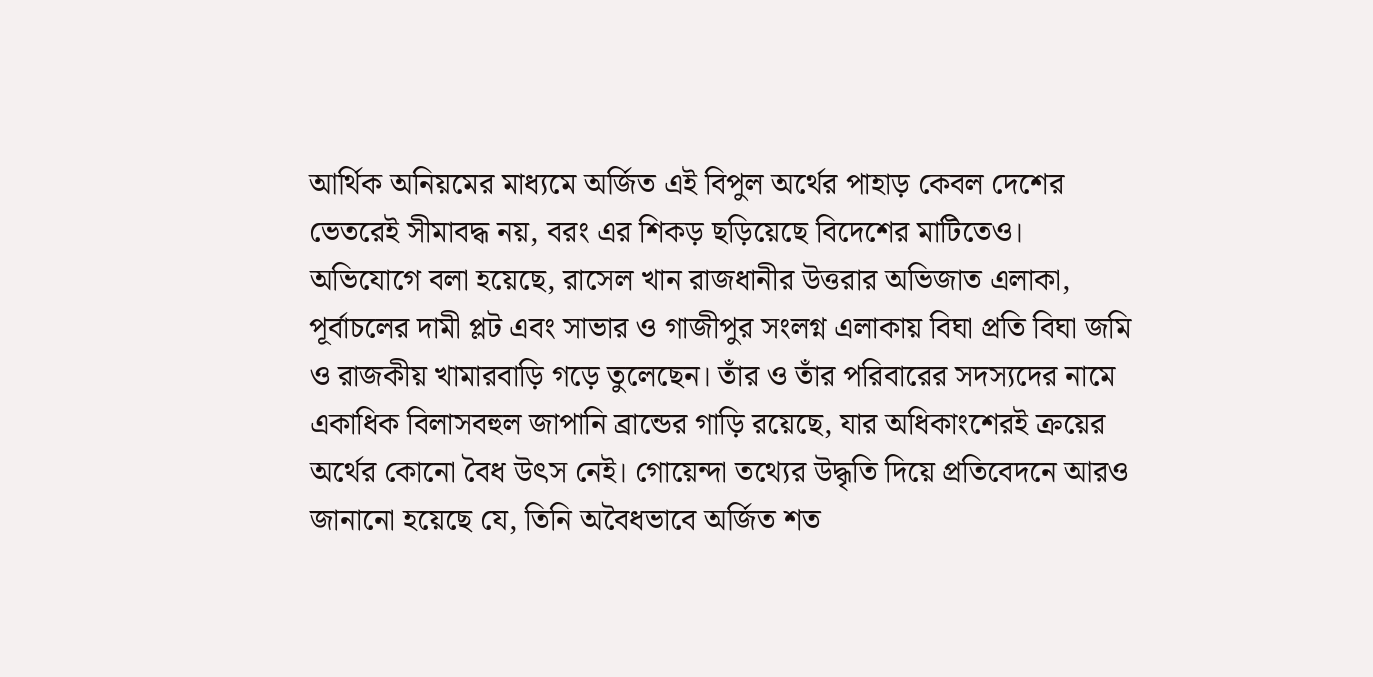আর্থিক অনিয়মের মাধ্যমে অর্জিত এই বিপুল অর্থের পাহাড় কেবল দেশের ভেতরেই সীমাবদ্ধ নয়, বরং এর শিকড় ছড়িয়েছে বিদেশের মাটিতেও। অভিযোগে বলা হয়েছে, রাসেল খান রাজধানীর উত্তরার অভিজাত এলাকা, পূর্বাচলের দামী প্লট এবং সাভার ও গাজীপুর সংলগ্ন এলাকায় বিঘা প্রতি বিঘা জমি ও রাজকীয় খামারবাড়ি গড়ে তুলেছেন। তাঁর ও তাঁর পরিবারের সদস্যদের নামে একাধিক বিলাসবহুল জাপানি ব্রান্ডের গাড়ি রয়েছে, যার অধিকাংশেরই ক্রয়ের অর্থের কোনো বৈধ উৎস নেই। গোয়েন্দা তথ্যের উদ্ধৃতি দিয়ে প্রতিবেদনে আরও জানানো হয়েছে যে, তিনি অবৈধভাবে অর্জিত শত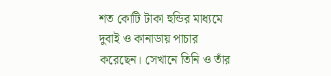শত কোটি টাকা হুন্ডির মাধ্যমে দুবাই ও কানাডায় পাচার করেছেন। সেখানে তিনি ও তাঁর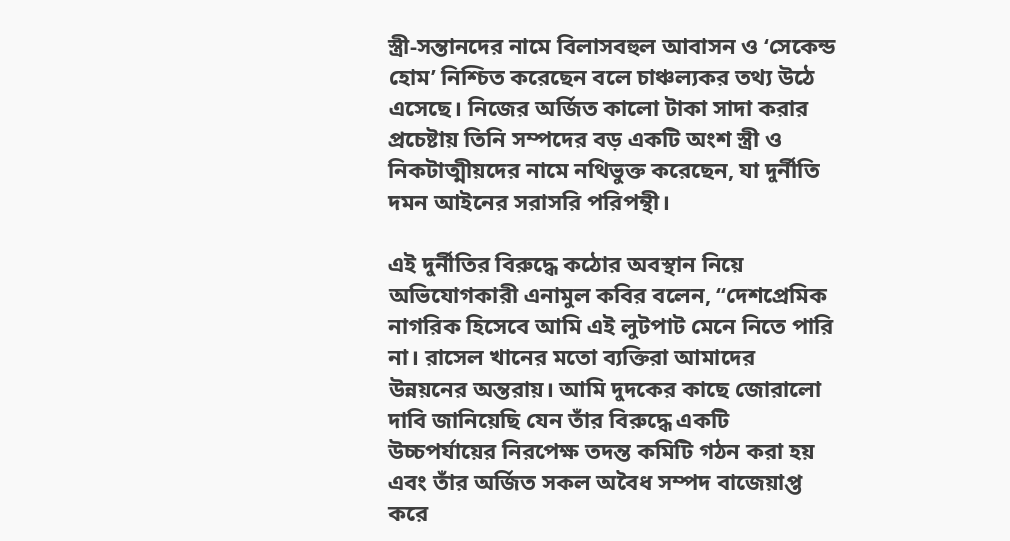স্ত্রী-সন্তানদের নামে বিলাসবহুল আবাসন ও ‘সেকেন্ড হোম’ নিশ্চিত করেছেন বলে চাঞ্চল্যকর তথ্য উঠে এসেছে। নিজের অর্জিত কালো টাকা সাদা করার প্রচেষ্টায় তিনি সম্পদের বড় একটি অংশ স্ত্রী ও নিকটাত্মীয়দের নামে নথিভুক্ত করেছেন, যা দুর্নীতি দমন আইনের সরাসরি পরিপন্থী।

এই দুর্নীতির বিরুদ্ধে কঠোর অবস্থান নিয়ে অভিযোগকারী এনামুল কবির বলেন, “দেশপ্রেমিক নাগরিক হিসেবে আমি এই লুটপাট মেনে নিতে পারি না। রাসেল খানের মতো ব্যক্তিরা আমাদের উন্নয়নের অন্তরায়। আমি দুদকের কাছে জোরালো দাবি জানিয়েছি যেন তাঁর বিরুদ্ধে একটি উচ্চপর্যায়ের নিরপেক্ষ তদন্ত কমিটি গঠন করা হয় এবং তাঁর অর্জিত সকল অবৈধ সম্পদ বাজেয়াপ্ত করে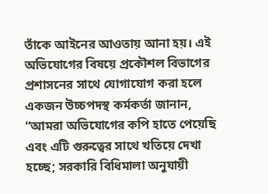তাঁকে আইনের আওতায় আনা হয়। এই অভিযোগের বিষয়ে প্রকৌশল বিভাগের প্রশাসনের সাথে যোগাযোগ করা হলে একজন উচ্চপদস্থ কর্মকর্তা জানান, “আমরা অভিযোগের কপি হাতে পেয়েছি এবং এটি গুরুত্বের সাথে খতিয়ে দেখা হচ্ছে; সরকারি বিধিমালা অনুযায়ী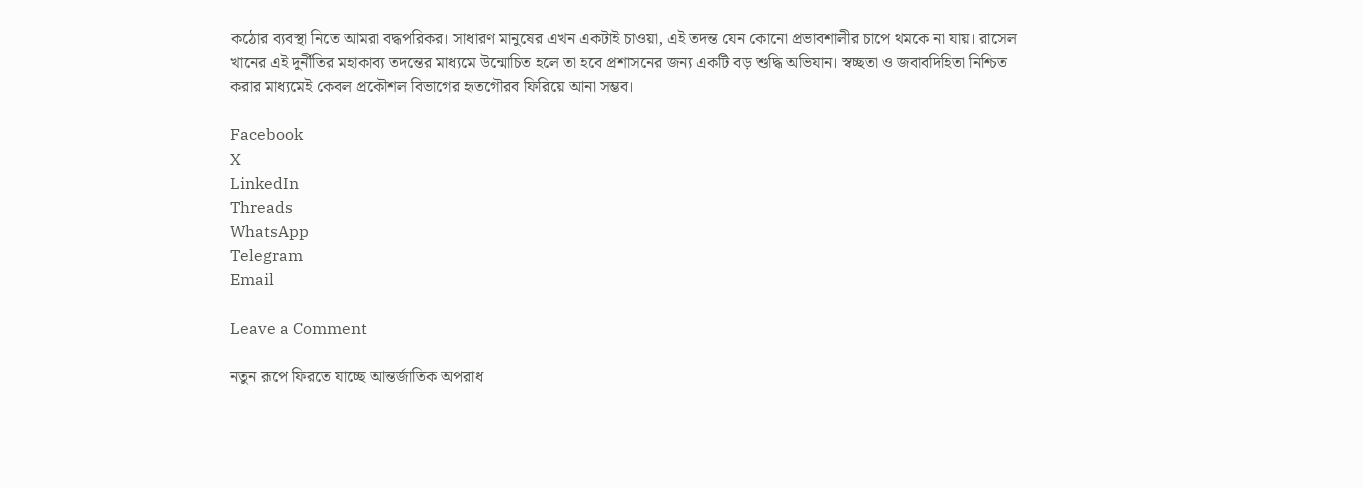কঠোর ব্যবস্থা নিতে আমরা বদ্ধপরিকর। সাধারণ মানুষের এখন একটাই চাওয়া, এই তদন্ত যেন কোনো প্রভাবশালীর চাপে থমকে না যায়। রাসেল খানের এই দুর্নীতির মহাকাব্য তদন্তের মাধ্যমে উন্মোচিত হলে তা হবে প্রশাসনের জন্য একটি বড় শুদ্ধি অভিযান। স্বচ্ছতা ও জবাবদিহিতা নিশ্চিত করার মাধ্যমেই কেবল প্রকৌশল বিভাগের হৃতগৌরব ফিরিয়ে আনা সম্ভব।

Facebook
X
LinkedIn
Threads
WhatsApp
Telegram
Email

Leave a Comment

নতুন রূপে ফিরতে যাচ্ছে আন্তর্জাতিক অপরাধ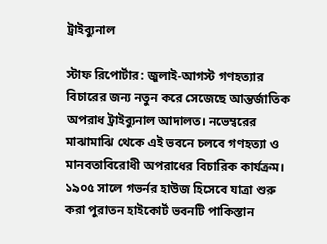ট্রাইব্যুনাল

স্টাফ রিপোর্টার: জুলাই-আগস্ট গণহত্যার বিচারের জন্য নতুন করে সেজেছে আন্তর্জাতিক অপরাধ ট্রাইব্যুনাল আদালত। নভেম্বরের মাঝামাঝি থেকে এই ভবনে চলবে গণহত্যা ও মানবতাবিরোধী অপরাধের বিচারিক কার্যক্রম। ১৯০৫ সালে গভর্নর হাউজ হিসেবে যাত্রা শুরু করা পুরাতন হাইকোর্ট ভবনটি পাকিস্তান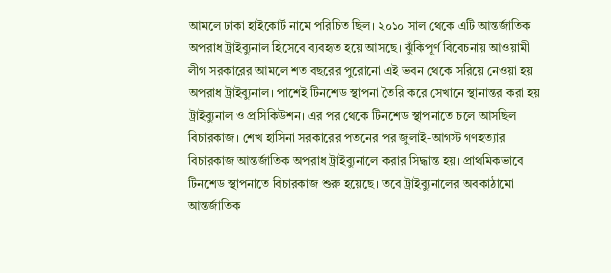আমলে ঢাকা হাইকোর্ট নামে পরিচিত ছিল। ২০১০ সাল থেকে এটি আন্তর্জাতিক অপরাধ ট্রাইব্যুনাল হিসেবে ব্যবহৃত হয়ে আসছে। ঝুঁকিপূর্ণ বিবেচনায় আওয়ামী লীগ সরকারের আমলে শত বছরের পুরোনো এই ভবন থেকে সরিয়ে নেওয়া হয় অপরাধ ট্রাইব্যুনাল। পাশেই টিনশেড স্থাপনা তৈরি করে সেখানে স্থানান্তর করা হয় ট্রাইব্যুনাল ও প্রসিকিউশন। এর পর থেকে টিনশেড স্থাপনাতে চলে আসছিল বিচারকাজ। শেখ হাসিনা সরকারের পতনের পর জুলাই-আগস্ট গণহত্যার বিচারকাজ আন্তর্জাতিক অপরাধ ট্রাইব্যুনালে করার সিদ্ধান্ত হয়। প্রাথমিকভাবে টিনশেড স্থাপনাতে বিচারকাজ শুরু হয়েছে। তবে ট্রাইব্যুনালের অবকাঠামো আন্তর্জাতিক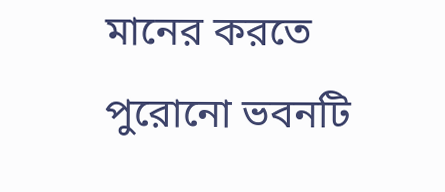মানের করতে পুরোনো ভবনটি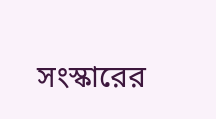সংস্কারের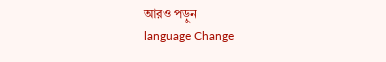আরও পড়ুন
language Change